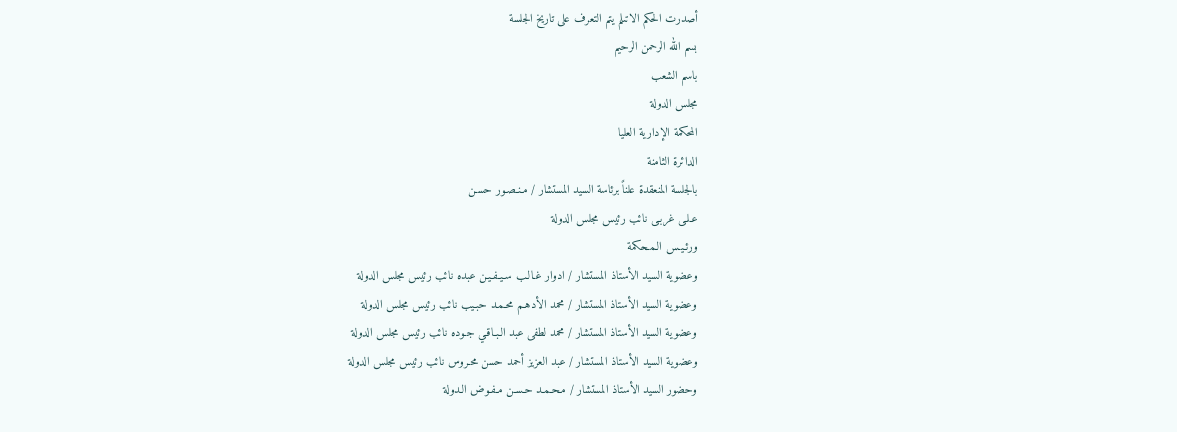أصدرت الحكم الاتىلم يتم التعرف على تاريخ الجلسة
بسم الله الرحمن الرحيم
باسم الشعب
مجلس الدولة
المحكمة الإدارية العليا
الدائرة الثامنة
بالجلسة المنعقدة علناً برئاسة السيد المستشار / مـنـصـور حسـن
عـلـى غربـى نائب رئيس مجلس الدولة
ورئـيـس الـمـحكمة
وعضوية السيد الأستاذ المستشار / ادوار غـالـب سـيـفـيـن عبده نائب رئيس مجلس الدولة
وعضوية السيد الأستاذ المستشار / محمد الأدهـم محـمـد حبـيب نائب رئيس مجلس الدولة
وعضوية السيد الأستاذ المستشار / محمد لطفى عبد الـبـاقـي جـوده نائب رئيس مجلس الدولة
وعضوية السيد الأستاذ المستشار / عبد العزيز أحمد حسن محـروس نائب رئيس مجلس الدولة
وحضور السيد الأستاذ المستشار / مـحـمـد حـسـن مـفـوض الـدولة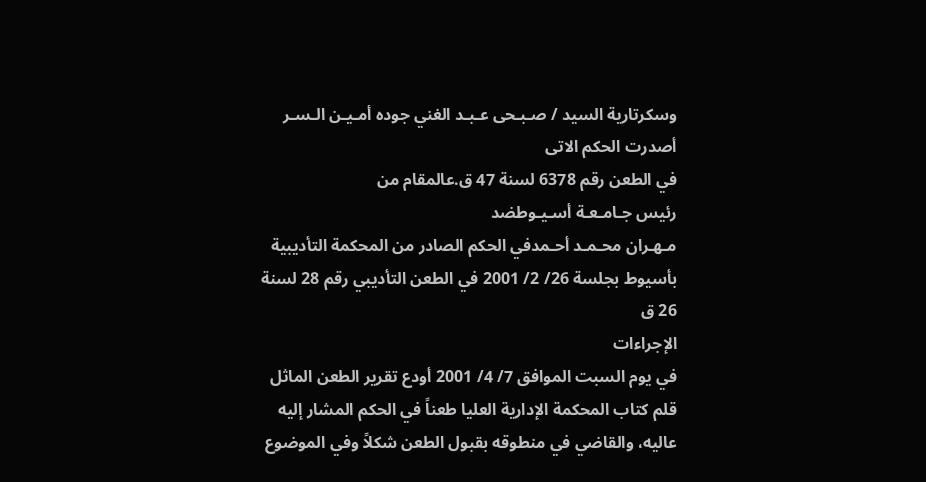وسكرتارية السيد / صـبـحى عـبـد الغني جوده أمـيـن الـسـر
أصدرت الحكم الاتى
في الطعن رقم 6378 لسنة 47 ق.عالمقام من
رئيس جـامـعـة أسـيـوطضد
مـهـران محـمـد أحـمدفي الحكم الصادر من المحكمة التأديبية بأسيوط بجلسة 26/ 2/ 2001 في الطعن التأديبي رقم 28 لسنة 26 ق
الإجراءات
في يوم السبت الموافق 7/ 4/ 2001 أودع تقرير الطعن الماثل قلم كتاب المحكمة الإدارية العليا طعناً في الحكم المشار إليه عاليه، والقاضي في منطوقه بقبول الطعن شكلاً وفي الموضوع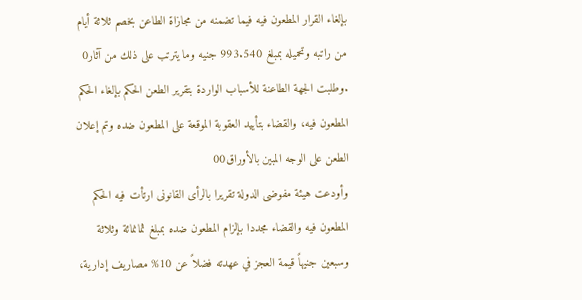بإلغاء القرار المطعون فيه فيما تضمنه من مجازاة الطاعن بخصم ثلاثة أيام من راتبه وتحميله بمبلغ 993.540 جنيه وما يترتب على ذلك من آثار0 .وطلبت الجهة الطاعنة للأسباب الواردة بتقرير الطعن الحكم بإلغاء الحكم المطعون فيه، والقضاء بتأييد العقوبة الموقعة على المطعون ضده وتم إعلان الطعن على الوجه المبين بالأوراق00
وأودعت هيئة مفوضى الدولة تقريرا بالرأى القانونى ارتأت فيه الحكم المطعون فيه والقضاء مجددا بإلزام المطعون ضده بمبلغ ثمانمائة وثلاثة وسبعين جنيهاً قيمة العجز في عهدته فضلاً عن 10% مصاريف إدارية،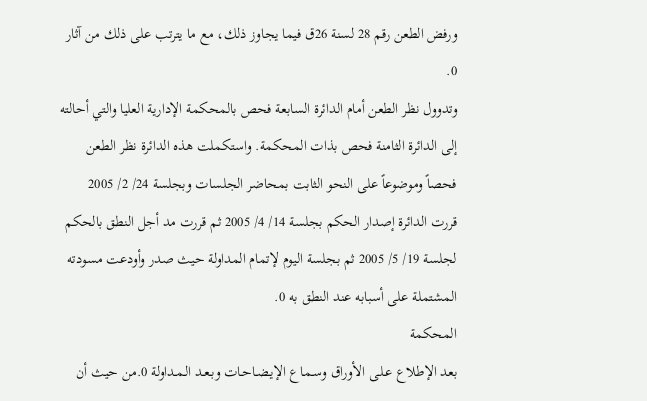ورفض الطعن رقم 28 لسنة 26ق فيما يجاوز ذلك، مع ما يترتب على ذلك من آثار 0.
وتدوول نظر الطعن أمام الدائرة السابعة فحص بالمحكمة الإدارية العليا والتي أحالته إلى الدائرة الثامنة فحص بذات المحكمة. واستكملت هذه الدائرة نظر الطعن فحصاً وموضوعاً على النحو الثابت بمحاضر الجلسات وبجلسة 24/ 2/ 2005 قررت الدائرة إصدار الحكم بجلسة 14/ 4/ 2005 ثم قررت مد أجل النطق بالحكم لجلسة 19/ 5/ 2005 ثم بجلسة اليوم لإتمام المداولة حيث صدر وأودعت مسودته المشتملة على أسبابه عند النطق به 0.
المحكمة
بعد الإطلاع عـلـى الأوراق وسـمـاع الإيـضـاحـات وبـعـد الـمـداولة 0.من حيث أن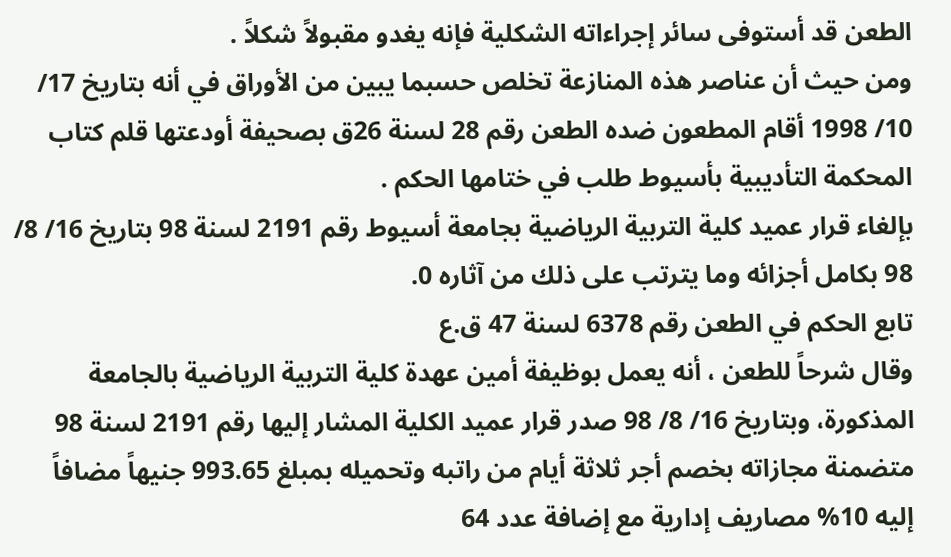الطعن قد أستوفى سائر إجراءاته الشكلية فإنه يغدو مقبولاً شكلاً .
ومن حيث أن عناصر هذه المنازعة تخلص حسبما يبين من الأوراق في أنه بتاريخ 17/ 10/ 1998 أقام المطعون ضده الطعن رقم 28 لسنة 26ق بصحيفة أودعتها قلم كتاب المحكمة التأديبية بأسيوط طلب في ختامها الحكم .
بإلغاء قرار عميد كلية التربية الرياضية بجامعة أسيوط رقم 2191 لسنة 98 بتاريخ 16/ 8/ 98 بكامل أجزائه وما يترتب على ذلك من آثاره 0.
تابع الحكم في الطعن رقم 6378 لسنة 47 ق.ع
وقال شرحاً للطعن ، أنه يعمل بوظيفة أمين عهدة كلية التربية الرياضية بالجامعة المذكورة، وبتاريخ 16/ 8/ 98 صدر قرار عميد الكلية المشار إليها رقم 2191 لسنة 98 متضمنة مجازاته بخصم أجر ثلاثة أيام من راتبه وتحميله بمبلغ 993.65 جنيهاً مضافاً إليه 10% مصاريف إدارية مع إضافة عدد 64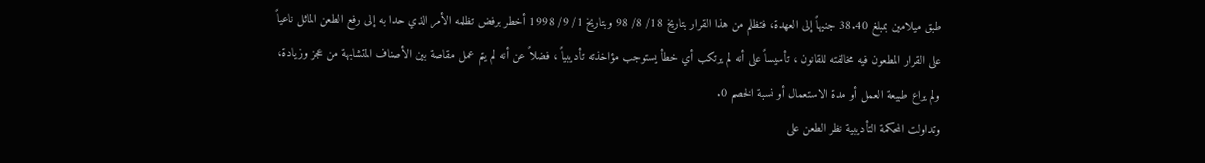طبق ميلامين بمبلغ 38.40 جنيهاً إلى العهدة، فتظلم من هذا القرار بتاريخ 18/ 8/ 98 وبتاريخ 1/ 9/ 1998 أخطر برفض تظلمه الأمر الذي حدا به إلى رفع الطعن الماثل ناعياً على القرار المطعون فيه مخالفته للقانون ، تأسيساً على أنه لم يرتكب أي خطأ يستوجب مؤاخذته تأديبياً ، فضلاً عن أنه لم يتم عمل مقاصة بين الأصناف المتشابهة من عجز وزيادة، ولم يراع طبيعة العمل أو مدة الاستعمال أو نسبة الخصم 0.
وتداولت المحكمة التأديبية نظر الطعن على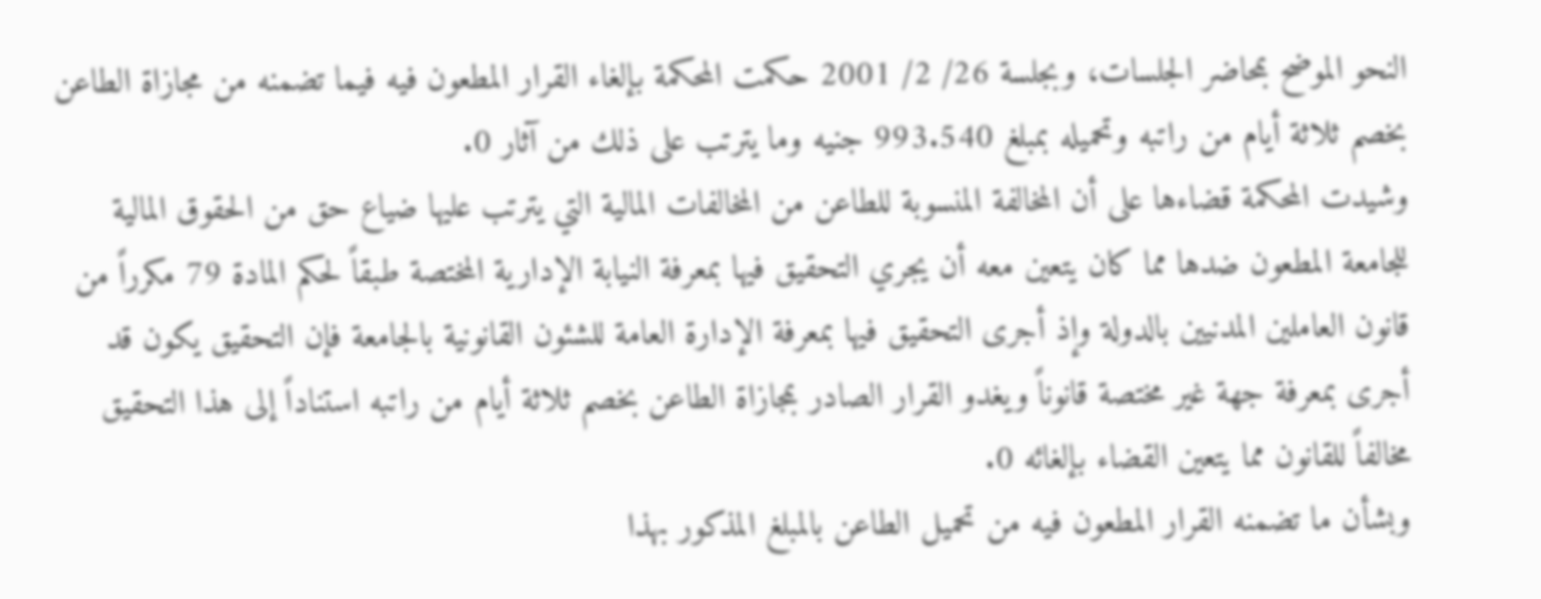النحو الموضح بمحاضر الجلسات، وبجلسة 26/ 2/ 2001 حكمت المحكمة بإلغاء القرار المطعون فيه فيما تضمنه من مجازاة الطاعن بخصم ثلاثة أيام من راتبه وتحميله بمبلغ 993.540 جنيه وما يترتب على ذلك من آثار 0.
وشيدت المحكمة قضاءها على أن المخالفة المنسوبة للطاعن من المخالفات المالية التي يترتب عليها ضياع حق من الحقوق المالية للجامعة المطعون ضدها مما كان يتعين معه أن يجري التحقيق فيها بمعرفة النيابة الإدارية المختصة طبقاً لحكم المادة 79 مكرراً من قانون العاملين المدنيين بالدولة وإذ أجرى التحقيق فيها بمعرفة الإدارة العامة للشئون القانونية بالجامعة فإن التحقيق يكون قد أجرى بمعرفة جهة غير مختصة قانوناً ويغدو القرار الصادر بمجازاة الطاعن بخصم ثلاثة أيام من راتبه استناداً إلى هذا التحقيق مخالفاً للقانون مما يتعين القضاء بإلغائه 0.
وبشأن ما تضمنه القرار المطعون فيه من تحميل الطاعن بالمبلغ المذكور بهذا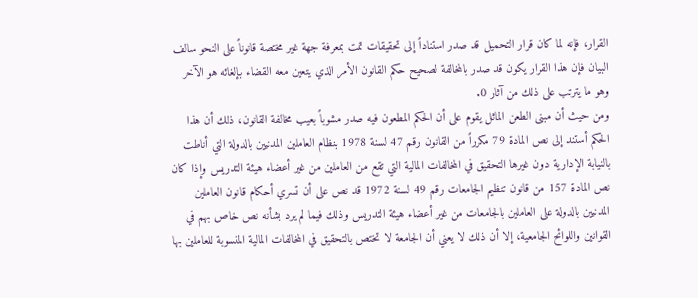القرار، فإنه لما كان قرار التحميل قد صدر استناداً إلى تحقيقات تمت بمعرفة جهة غير مختصة قانوناً على النحو سالف البيان فإن هذا القرار يكون قد صدر بالمخالفة لصحيح حكم القانون الأمر الذي يتعين معه القضاء بإلغائه هو الآخر وهو ما يترتب على ذلك من آثار 0.
ومن حيث أن مبنى الطعن الماثل يقوم على أن الحكم المطعون فيه صدر مشوباً بعيب مخالفة القانون، ذلك أن هذا الحكم أستند إلى نص المادة 79 مكرراً من القانون رقم 47 لسنة 1978 بنظام العاملين المدنيين بالدولة التي أناطت بالنيابة الإدارية دون غيرها التحقيق في المخالفات المالية التي تقع من العاملين من غير أعضاء هيئة التدريس وإذا كان نص المادة 157 من قانون تنظيم الجامعات رقم 49 لسنة 1972 قد نص على أن تسري أحكام قانون العاملين المدنيين بالدولة على العاملين بالجامعات من غير أعضاء هيئة التدريس وذلك فيما لم يرد بشأنه نص خاص بهم في القوانين واللوائح الجامعية، إلا أن ذلك لا يعني أن الجامعة لا تختص بالتحقيق في المخالفات المالية المنسوبة للعاملين بها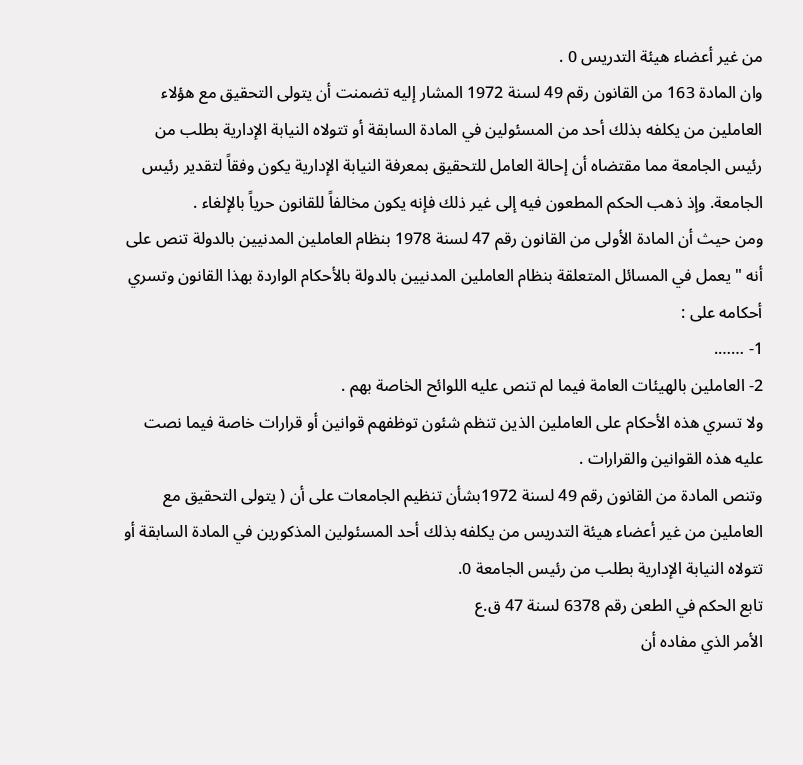من غير أعضاء هيئة التدريس 0 .
وان المادة 163 من القانون رقم 49 لسنة 1972 المشار إليه تضمنت أن يتولى التحقيق مع هؤلاء العاملين من يكلفه بذلك أحد من المسئولين في المادة السابقة أو تتولاه النيابة الإدارية بطلب من رئيس الجامعة مما مقتضاه أن إحالة العامل للتحقيق بمعرفة النيابة الإدارية يكون وفقاً لتقدير رئيس الجامعة. وإذ ذهب الحكم المطعون فيه إلى غير ذلك فإنه يكون مخالفاً للقانون حرياً بالإلغاء .
ومن حيث أن المادة الأولى من القانون رقم 47 لسنة 1978 بنظام العاملين المدنيين بالدولة تنص على أنه " يعمل في المسائل المتعلقة بنظام العاملين المدنيين بالدولة بالأحكام الواردة بهذا القانون وتسري أحكامه على :
1- …….
2- العاملين بالهيئات العامة فيما لم تنص عليه اللوائح الخاصة بهم .
ولا تسري هذه الأحكام على العاملين الذين تنظم شئون توظفهم قوانين أو قرارات خاصة فيما نصت عليه هذه القوانين والقرارات .
وتنص المادة من القانون رقم 49 لسنة 1972بشأن تنظيم الجامعات على أن ( يتولى التحقيق مع العاملين من غير أعضاء هيئة التدريس من يكلفه بذلك أحد المسئولين المذكورين في المادة السابقة أو تتولاه النيابة الإدارية بطلب من رئيس الجامعة 0.
تابع الحكم في الطعن رقم 6378 لسنة 47 ق.ع
الأمر الذي مفاده أن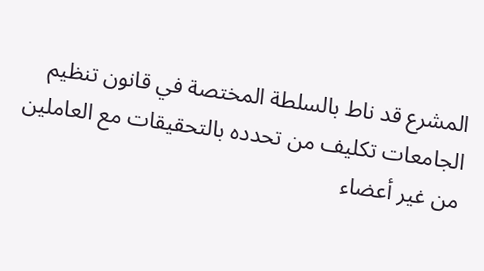المشرع قد ناط بالسلطة المختصة في قانون تنظيم الجامعات تكليف من تحدده بالتحقيقات مع العاملين من غير أعضاء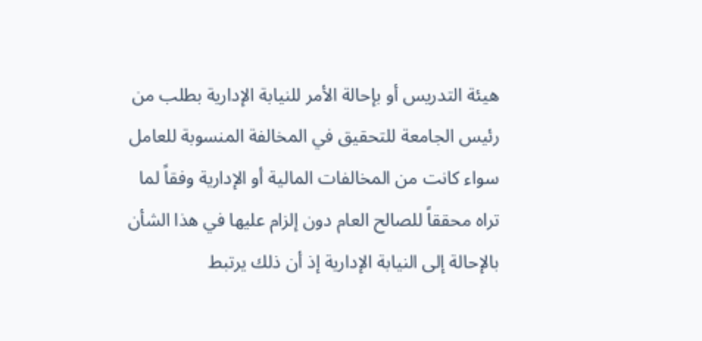هيئة التدريس أو بإحالة الأمر للنيابة الإدارية بطلب من رئيس الجامعة للتحقيق في المخالفة المنسوبة للعامل سواء كانت من المخالفات المالية أو الإدارية وفقاً لما تراه محققاً للصالح العام دون إلزام عليها في هذا الشأن بالإحالة إلى النيابة الإدارية إذ أن ذلك يرتبط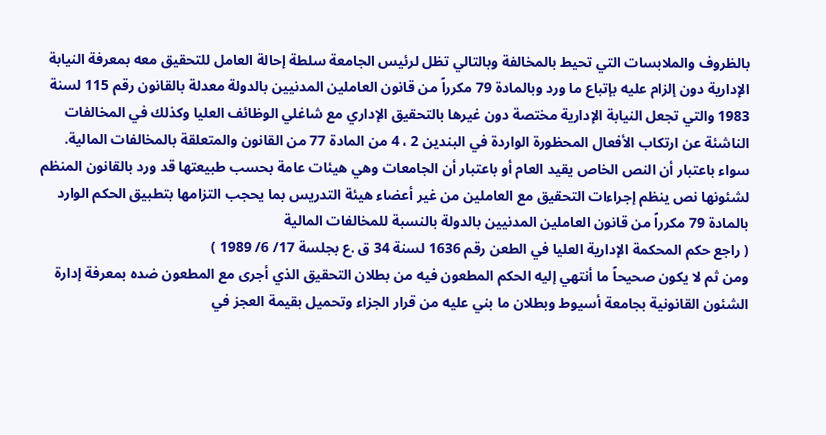بالظروف والملابسات التي تحيط بالمخالفة وبالتالي تظل لرئيس الجامعة سلطة إحالة العامل للتحقيق معه بمعرفة النيابة الإدارية دون إلزام عليه بإتباع ما ورد وبالمادة 79 مكرراً من قانون العاملين المدنيين بالدولة معدلة بالقانون رقم 115 لسنة 1983 والتي تجعل النيابة الإدارية مختصة دون غيرها بالتحقيق الإداري مع شاغلي الوظائف العليا وكذلك في المخالفات الناشئة عن ارتكاب الأفعال المحظورة الواردة في البندين 2 ، 4 من المادة 77 من القانون والمتعلقة بالمخالفات المالية. سواء باعتبار أن النص الخاص يقيد العام أو باعتبار أن الجامعات وهي هيئات عامة بحسب طبيعتها قد ورد بالقانون المنظم لشئونها نص ينظم إجراءات التحقيق مع العاملين من غير أعضاء هيئة التدريس بما يحجب التزامها بتطبيق الحكم الوارد بالمادة 79 مكرراً من قانون العاملين المدنيين بالدولة بالنسبة للمخالفات المالية
( راجع حكم المحكمة الإدارية العليا في الطعن رقم 1636 لسنة 34 ق .ع بجلسة 17/ 6/ 1989 )
ومن ثم لا يكون صحيحاً ما أنتهي إليه الحكم المطعون فيه من بطلان التحقيق الذي أجرى مع المطعون ضده بمعرفة إدارة الشئون القانونية بجامعة أسيوط وبطلان ما بني عليه من قرار الجزاء وتحميل بقيمة العجز في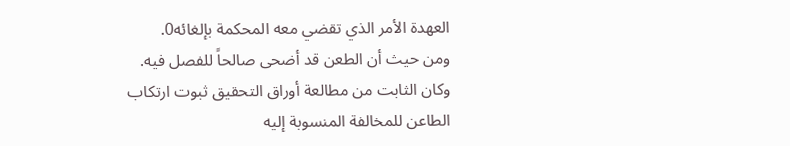العهدة الأمر الذي تقضي معه المحكمة بإلغائه0.
ومن حيث أن الطعن قد أضحى صالحاً للفصل فيه. وكان الثابت من مطالعة أوراق التحقيق ثبوت ارتكاب الطاعن للمخالفة المنسوبة إليه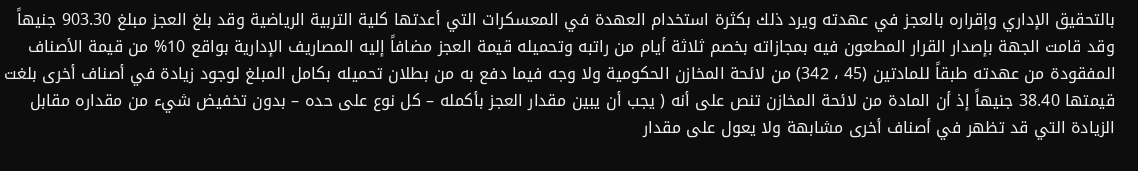بالتحقيق الإداري وإقراره بالعجز في عهدته ويرد ذلك بكثرة استخدام العهدة في المعسكرات التي أعدتها كلية التربية الرياضية وقد بلغ العجز مبلغ 903.30 جنيهاً وقد قامت الجهة بإصدار القرار المطعون فيه بمجازاته بخصم ثلاثة أيام من راتبه وتحميله قيمة العجز مضافاً إليه المصاريف الإدارية بواقع 10% من قيمة الأصناف المفقودة من عهدته طبقاً للمادتين (45 ، 342) من لائحة المخازن الحكومية ولا وجه فيما دفع به من بطلان تحميله بكامل المبلغ لوجود زيادة في أصناف أخرى بلغت قيمتها 38.40 جنيهاً إذ أن المادة من لائحة المخازن تنص على أنه ( يجب أن يبين مقدار العجز بأكمله – كل نوع على حده – بدون تخفيض شيء من مقداره مقابل الزيادة التي قد تظهر في أصناف أخرى مشابهة ولا يعول على مقدار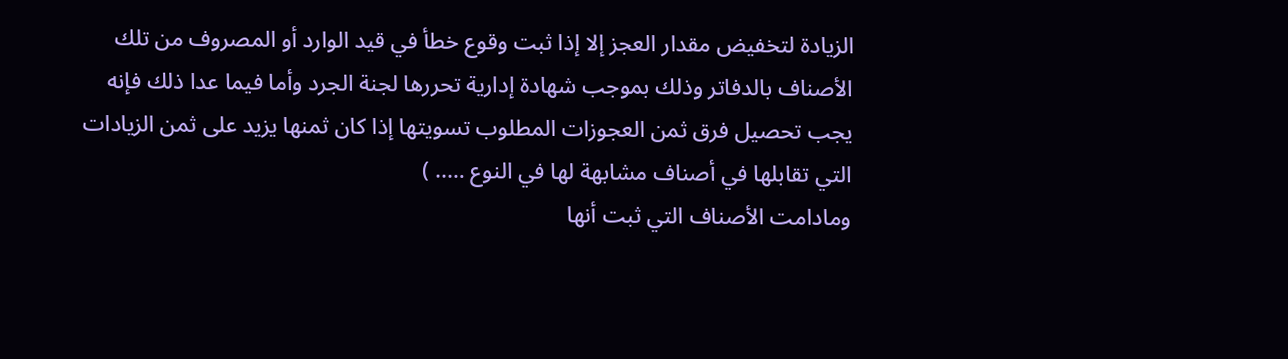الزيادة لتخفيض مقدار العجز إلا إذا ثبت وقوع خطأ في قيد الوارد أو المصروف من تلك الأصناف بالدفاتر وذلك بموجب شهادة إدارية تحررها لجنة الجرد وأما فيما عدا ذلك فإنه يجب تحصيل فرق ثمن العجوزات المطلوب تسويتها إذا كان ثمنها يزيد على ثمن الزيادات التي تقابلها في أصناف مشابهة لها في النوع ….. )
ومادامت الأصناف التي ثبت أنها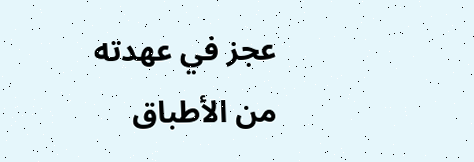عجز في عهدته من الأطباق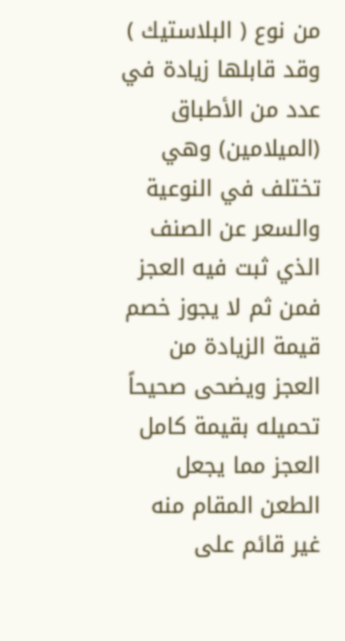من نوع ( البلاستيك ) وقد قابلها زيادة في عدد من الأطباق (الميلامين) وهي تختلف في النوعية والسعر عن الصنف الذي ثبت فيه العجز فمن ثم لا يجوز خصم قيمة الزيادة من العجز ويضحى صحيحاً تحميله بقيمة كامل العجز مما يجعل الطعن المقام منه غير قائم على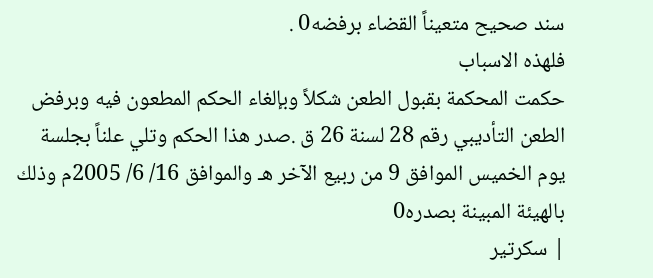سند صحيح متعيناً القضاء برفضه0 .
فلهذه الاسباب
حكمت المحكمة بقبول الطعن شكلاً وبإلغاء الحكم المطعون فيه وبرفض الطعن التأديبي رقم 28 لسنة 26 ق .صدر هذا الحكم وتلي علناً بجلسة يوم الخميس الموافق 9 من ربيع الآخر هـ والموافق 16/ 6/ 2005م وذلك بالهيئة المبينة بصدره0
| سكرتير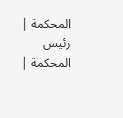المحكمة | رئيس المحكمة |